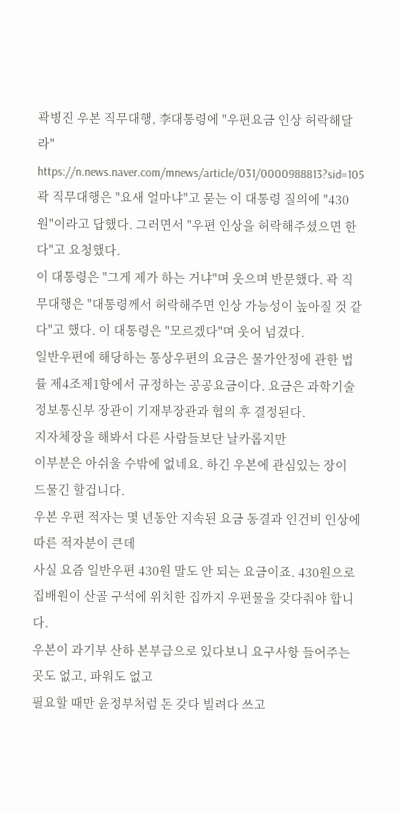곽병진 우본 직무대행, 李대통령에 "우편요금 인상 허락해달라"
https://n.news.naver.com/mnews/article/031/0000988813?sid=105
곽 직무대행은 "요새 얼마냐"고 묻는 이 대통령 질의에 "430원"이라고 답했다. 그러면서 "우편 인상을 허락해주셨으면 한다"고 요청했다.
이 대통령은 "그게 제가 하는 거냐"며 웃으며 반문했다. 곽 직무대행은 "대통령께서 허락해주면 인상 가능성이 높아질 것 같다"고 했다. 이 대통령은 "모르겠다"며 웃어 넘겼다.
일반우편에 해당하는 통상우편의 요금은 물가안정에 관한 법률 제4조제1항에서 규정하는 공공요금이다. 요금은 과학기술정보통신부 장관이 기재부장관과 협의 후 결정된다.
지자체장을 해봐서 다른 사람들보단 날카롭지만
이부분은 아쉬울 수밖에 없네요. 하긴 우본에 관심있는 장이 드물긴 할겁니다.
우본 우편 적자는 몇 년동안 지속된 요금 동결과 인건비 인상에 따른 적자분이 큰데
사실 요즘 일반우편 430원 말도 안 되는 요금이죠. 430원으로 집배원이 산골 구석에 위치한 집까지 우편물을 갖다줘야 합니다.
우본이 과기부 산하 본부급으로 있다보니 요구사항 들어주는 곳도 없고, 파워도 없고
필요할 때만 윤정부처럼 돈 갖다 빌려다 쓰고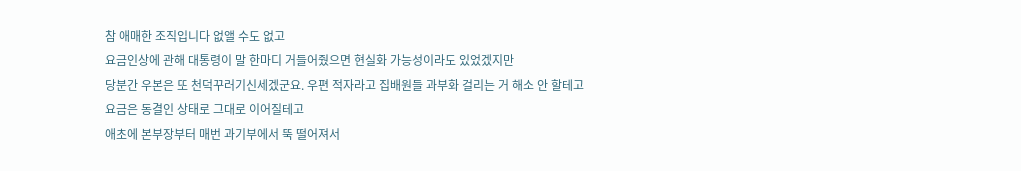참 애매한 조직입니다 없앨 수도 없고
요금인상에 관해 대통령이 말 한마디 거들어줬으면 현실화 가능성이라도 있었겠지만
당분간 우본은 또 천덕꾸러기신세겠군요. 우편 적자라고 집배원들 과부화 걸리는 거 해소 안 할테고
요금은 동결인 상태로 그대로 이어질테고
애초에 본부장부터 매번 과기부에서 뚝 떨어져서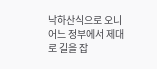낙하산식으로 오니 어느 정부에서 제대로 길을 잡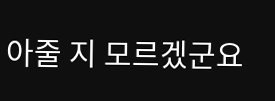아줄 지 모르겠군요